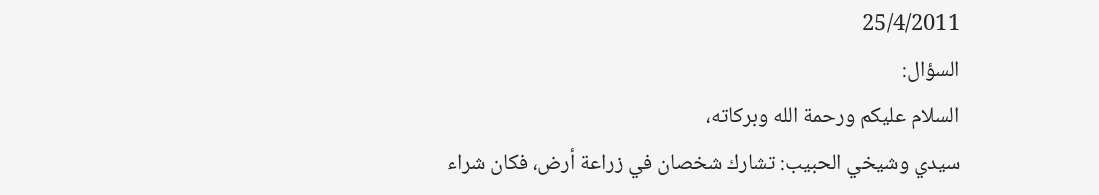25/4/2011
السؤال:
السلام عليكم ورحمة الله وبركاته،
سيدي وشيخي الحبيب: تشارك شخصان في زراعة أرض، فكان شراء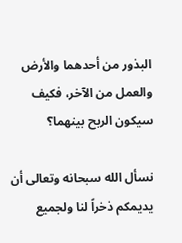البذور من أحدهما والأرض والعمل من الآخر، فكيف سيكون الربح بينهما؟

نسأل الله سبحانه وتعالى أن يديمكم ذخراً لنا ولجميع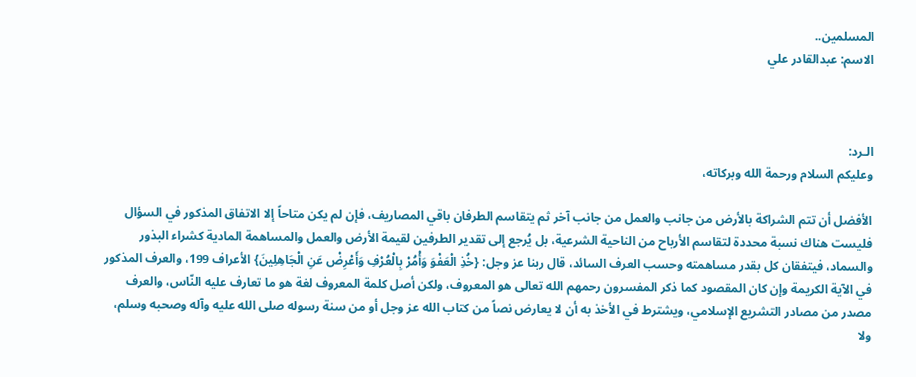المسلمين..
الاسم: عبدالقادر علي



الـرد:
وعليكم السلام ورحمة الله وبركاته،

الأفضل أن تتم الشراكة بالأرض من جانب والعمل من جانب آخر ثم يتقاسم الطرفان باقي المصاريف، فإن لم يكن متاحاً إلا الاتفاق المذكور في السؤال فليست هناك نسبة محددة لتقاسم الأرباح من الناحية الشرعية، بل يُرجع إلى تقدير الطرفين لقيمة الأرض والعمل والمساهمة المادية كشراء البذور والسماد، فيتفقان كل بقدر مساهمته وحسب العرف السائد، قال ربنا عز وجل: {خُذِ الْعَفْوَ وَأْمُرْ بِالْعُرْفِ وَأَعْرِضْ عَنِ الْجَاهِلِينَ} الأعراف 199، والعرف المذكور في الآية الكريمة وإن كان المقصود كما ذكر المفسرون رحمهم الله تعالى هو المعروف، ولكن أصل كلمة المعروف لغة هو ما تعارف عليه النّاس، والعرف مصدر من مصادر التشريع الإسلامي، ويشترط في الأخذ به أن لا يعارض نصاً من كتاب الله عز وجل أو من سنة رسوله صلى الله عليه وآله وصحبه وسلم، ولا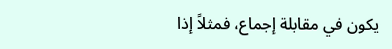يكون في مقابلة إجماع، فمثلاً إذا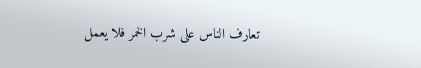تعارف الناس على شرب الخمر فلا يعمل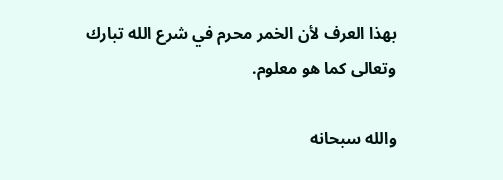بهذا العرف لأن الخمر محرم في شرع الله تبارك وتعالى كما هو معلوم.

والله سبحانه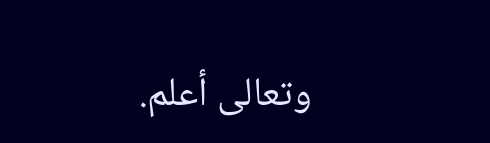وتعالى أعلم.